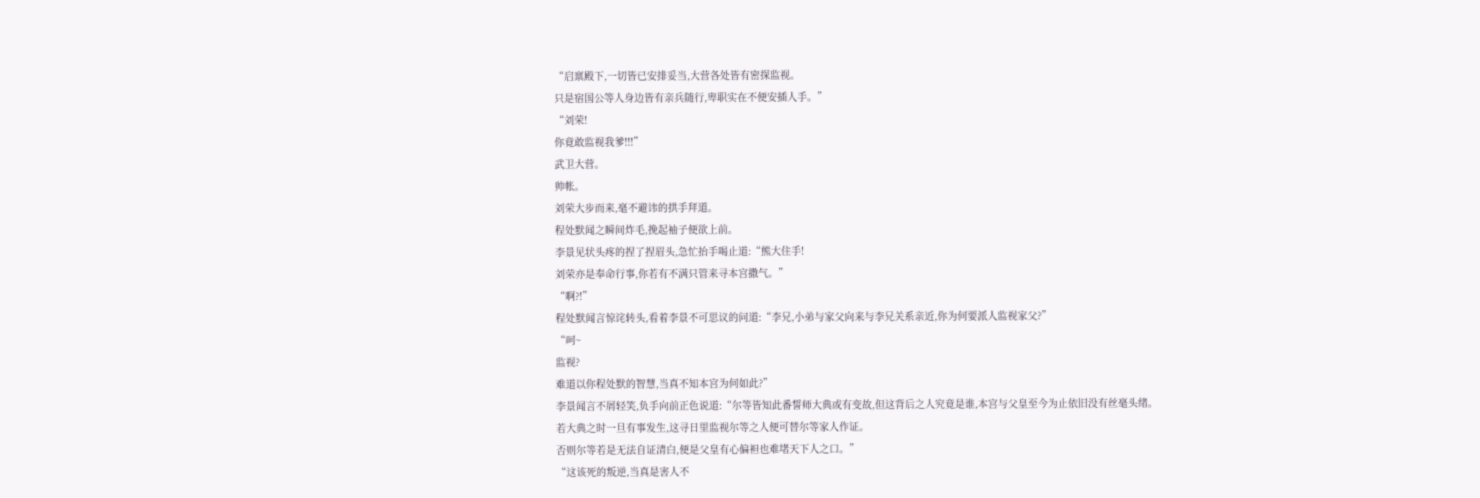“启禀殿下,一切皆已安排妥当,大营各处皆有密探监视。
只是宿国公等人身边皆有亲兵随行,卑职实在不便安插人手。”
“刘荣!
你竟敢监视我爹!!!”
武卫大营。
帅帐。
刘荣大步而来,毫不避讳的拱手拜道。
程处默闻之瞬间炸毛,挽起袖子便欲上前。
李景见状头疼的捏了捏眉头,急忙抬手喝止道:“熊大住手!
刘荣亦是奉命行事,你若有不满只管来寻本宫撒气。”
“啊?!”
程处默闻言惊诧转头,看着李景不可思议的问道:“李兄,小弟与家父向来与李兄关系亲近,你为何要派人监视家父?”
“呵~
监视?
难道以你程处默的智慧,当真不知本宫为何如此?”
李景闻言不屑轻笑,负手向前正色说道:“尔等皆知此番誓师大典或有变故,但这背后之人究竟是谁,本宫与父皇至今为止依旧没有丝毫头绪。
若大典之时一旦有事发生,这寻日里监视尔等之人便可替尔等家人作证。
否则尔等若是无法自证清白,便是父皇有心偏袒也难堵天下人之口。”
“这该死的叛逆,当真是害人不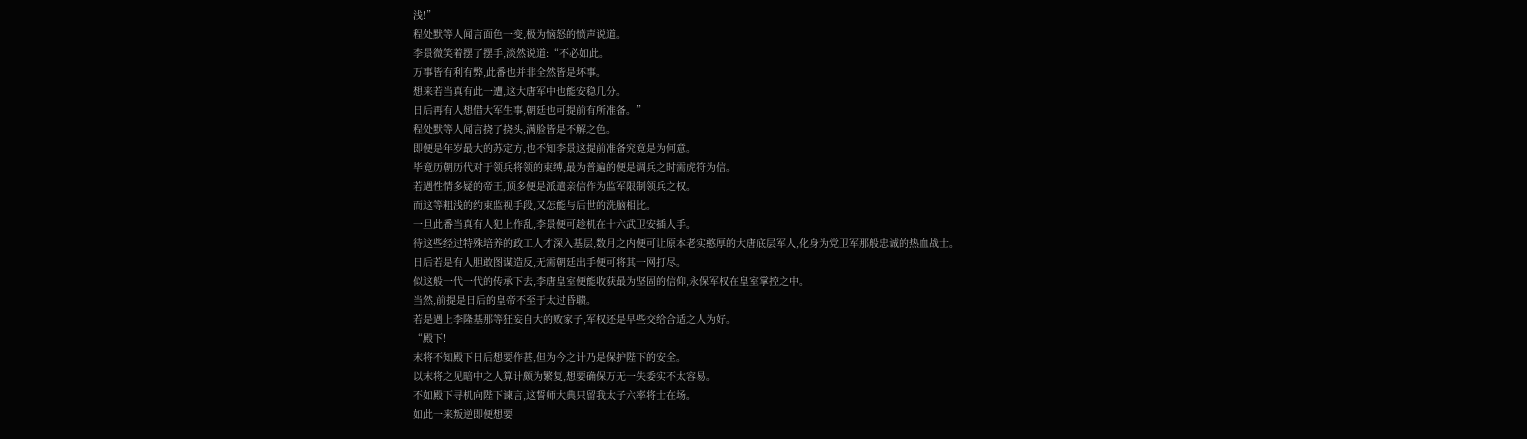浅!”
程处默等人闻言面色一变,极为恼怒的愤声说道。
李景微笑着摆了摆手,淡然说道:“不必如此。
万事皆有利有弊,此番也并非全然皆是坏事。
想来若当真有此一遭,这大唐军中也能安稳几分。
日后再有人想借大军生事,朝廷也可提前有所准备。”
程处默等人闻言挠了挠头,满脸皆是不解之色。
即便是年岁最大的苏定方,也不知李景这提前准备究竟是为何意。
毕竟历朝历代对于领兵将领的束缚,最为普遍的便是调兵之时需虎符为信。
若遇性情多疑的帝王,顶多便是派遣亲信作为监军限制领兵之权。
而这等粗浅的约束监视手段,又怎能与后世的洗脑相比。
一旦此番当真有人犯上作乱,李景便可趁机在十六武卫安插人手。
待这些经过特殊培养的政工人才深入基层,数月之内便可让原本老实憨厚的大唐底层军人,化身为党卫军那般忠诚的热血战士。
日后若是有人胆敢图谋造反,无需朝廷出手便可将其一网打尽。
似这般一代一代的传承下去,李唐皇室便能收获最为坚固的信仰,永保军权在皇室掌控之中。
当然,前提是日后的皇帝不至于太过昏聩。
若是遇上李隆基那等狂妄自大的败家子,军权还是早些交给合适之人为好。
“殿下!
末将不知殿下日后想要作甚,但为今之计乃是保护陛下的安全。
以末将之见暗中之人算计颇为繁复,想要确保万无一失委实不太容易。
不如殿下寻机向陛下谏言,这誓师大典只留我太子六率将士在场。
如此一来叛逆即便想要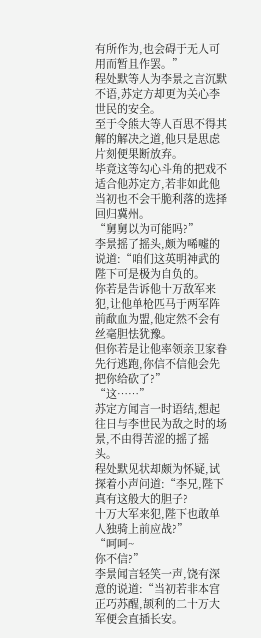有所作为,也会碍于无人可用而暂且作罢。”
程处默等人为李景之言沉默不语,苏定方却更为关心李世民的安全。
至于令熊大等人百思不得其解的解决之道,他只是思虑片刻便果断放弃。
毕竟这等勾心斗角的把戏不适合他苏定方,若非如此他当初也不会干脆利落的选择回归冀州。
“舅舅以为可能吗?”
李景摇了摇头,颇为唏嘘的说道:“咱们这英明神武的陛下可是极为自负的。
你若是告诉他十万敌军来犯,让他单枪匹马于两军阵前歃血为盟,他定然不会有丝毫胆怯犹豫。
但你若是让他率领亲卫家眷先行逃跑,你信不信他会先把你给砍了?”
“这……”
苏定方闻言一时语结,想起往日与李世民为敌之时的场景,不由得苦涩的摇了摇头。
程处默见状却颇为怀疑,试探着小声问道:“李兄,陛下真有这般大的胆子?
十万大军来犯,陛下也敢单人独骑上前应战?”
“呵呵~
你不信?”
李景闻言轻笑一声,饶有深意的说道:“当初若非本宫正巧苏醒,颉利的二十万大军便会直插长安。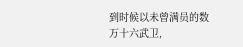到时候以未曾满员的数万十六武卫,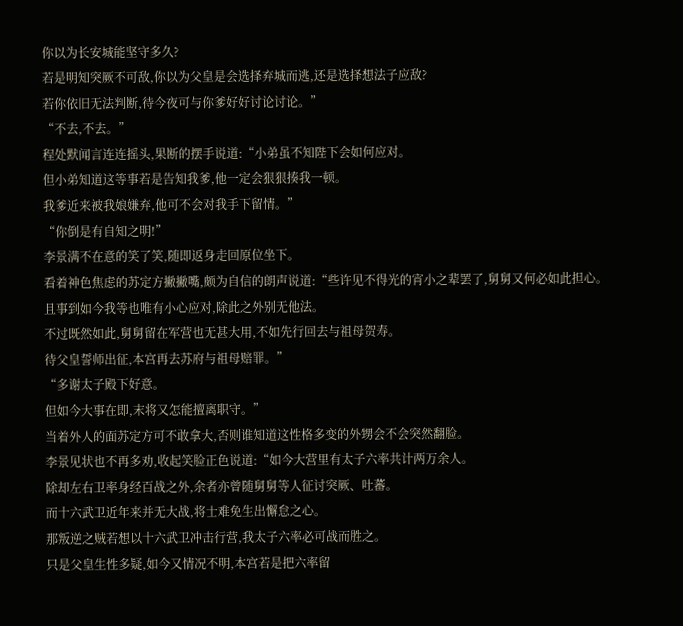你以为长安城能坚守多久?
若是明知突厥不可敌,你以为父皇是会选择弃城而逃,还是选择想法子应敌?
若你依旧无法判断,待今夜可与你爹好好讨论讨论。”
“不去,不去。”
程处默闻言连连摇头,果断的摆手说道:“小弟虽不知陛下会如何应对。
但小弟知道这等事若是告知我爹,他一定会狠狠揍我一顿。
我爹近来被我娘嫌弃,他可不会对我手下留情。”
“你倒是有自知之明!”
李景满不在意的笑了笑,随即返身走回原位坐下。
看着神色焦虑的苏定方撇撇嘴,颇为自信的朗声说道:“些许见不得光的宵小之辈罢了,舅舅又何必如此担心。
且事到如今我等也唯有小心应对,除此之外别无他法。
不过既然如此,舅舅留在军营也无甚大用,不如先行回去与祖母贺寿。
待父皇誓师出征,本宫再去苏府与祖母赔罪。”
“多谢太子殿下好意。
但如今大事在即,末将又怎能擅离职守。”
当着外人的面苏定方可不敢拿大,否则谁知道这性格多变的外甥会不会突然翻脸。
李景见状也不再多劝,收起笑脸正色说道:“如今大营里有太子六率共计两万余人。
除却左右卫率身经百战之外,余者亦曾随舅舅等人征讨突厥、吐蕃。
而十六武卫近年来并无大战,将士难免生出懈怠之心。
那叛逆之贼若想以十六武卫冲击行营,我太子六率必可战而胜之。
只是父皇生性多疑,如今又情况不明,本宫若是把六率留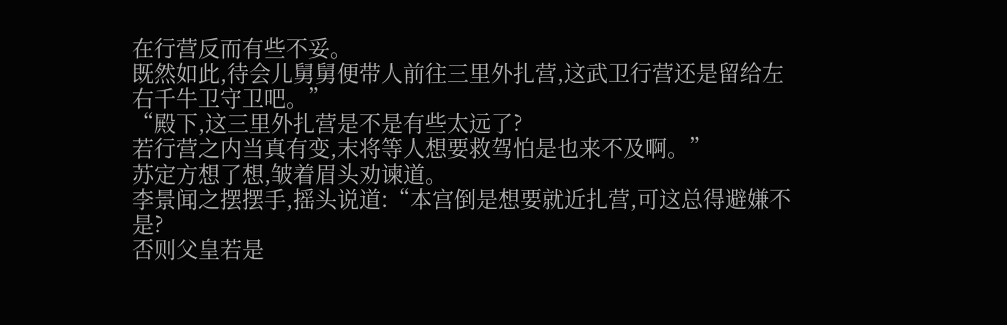在行营反而有些不妥。
既然如此,待会儿舅舅便带人前往三里外扎营,这武卫行营还是留给左右千牛卫守卫吧。”
“殿下,这三里外扎营是不是有些太远了?
若行营之内当真有变,末将等人想要救驾怕是也来不及啊。”
苏定方想了想,皱着眉头劝谏道。
李景闻之摆摆手,摇头说道:“本宫倒是想要就近扎营,可这总得避嫌不是?
否则父皇若是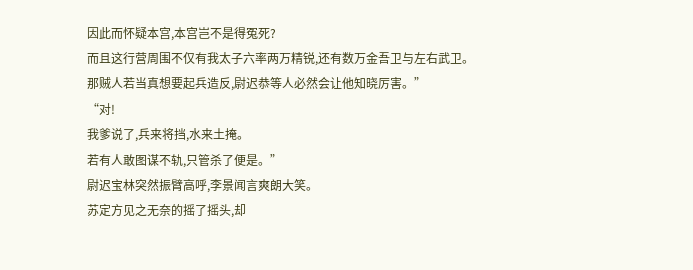因此而怀疑本宫,本宫岂不是得冤死?
而且这行营周围不仅有我太子六率两万精锐,还有数万金吾卫与左右武卫。
那贼人若当真想要起兵造反,尉迟恭等人必然会让他知晓厉害。”
“对!
我爹说了,兵来将挡,水来土掩。
若有人敢图谋不轨,只管杀了便是。”
尉迟宝林突然振臂高呼,李景闻言爽朗大笑。
苏定方见之无奈的摇了摇头,却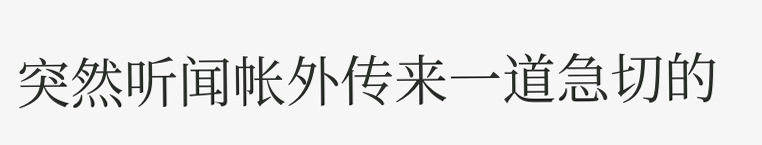突然听闻帐外传来一道急切的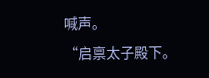喊声。
“启禀太子殿下。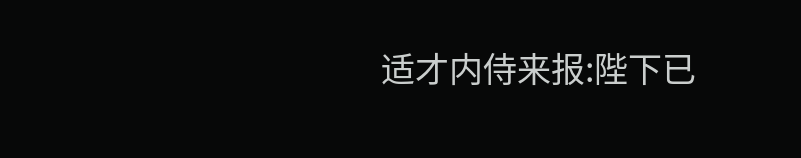适才内侍来报:陛下已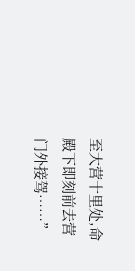至大营十里处,命殿下即刻前去营门外接驾……”